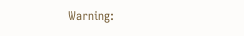Warning: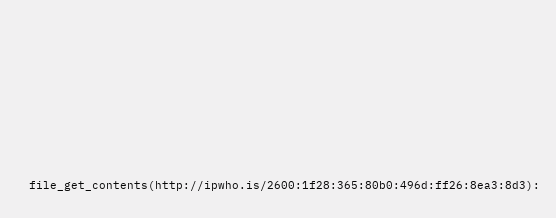file_get_contents(http://ipwho.is/2600:1f28:365:80b0:496d:ff26:8ea3:8d3):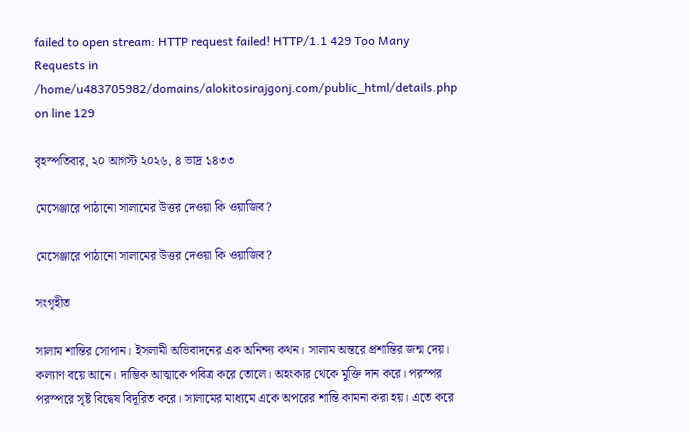failed to open stream: HTTP request failed! HTTP/1.1 429 Too Many Requests in /home/u483705982/domains/alokitosirajgonj.com/public_html/details.php on line 129

বৃহস্পতিবার, ২০ আগস্ট ২০২৬, ৪ ভাদ্র ১৪৩৩

মেসেঞ্জারে পাঠানো সালামের উত্তর দেওয়া কি ওয়াজিব?

মেসেঞ্জারে পাঠানো সালামের উত্তর দেওয়া কি ওয়াজিব?

সংগৃহীত

সালাম শান্তির সোপান। ইসলামী অভিবাদনের এক অনিন্দ্য কথন। সালাম অন্তরে প্রশান্তির জন্ম দেয়। কল্যাণ বয়ে আনে। দাম্ভিক আত্মাকে পবিত্র করে তোলে। অহংকার থেকে মুক্তি দান করে। পরস্পর পরস্পরে সৃষ্ট বিদ্বেষ বিদূরিত করে। সালামের মাধ্যমে একে অপরের শান্তি কামনা করা হয়। এতে করে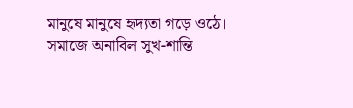মানুষে মানুষে হৃদ্যতা গড়ে ওঠে। সমাজে অনাবিল সুখ-শান্তি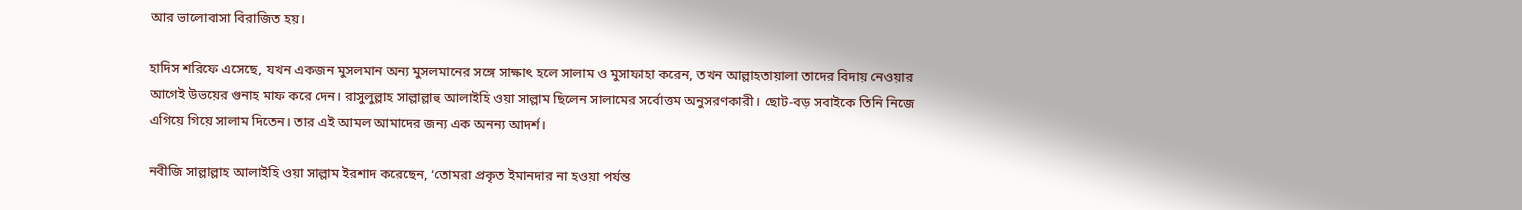আর ভালোবাসা বিরাজিত হয়।

হাদিস শরিফে এসেছে, যখন একজন মুসলমান অন্য মুসলমানের সঙ্গে সাক্ষাৎ হলে সালাম ও মুসাফাহা করেন, তখন আল্লাহতায়ালা তাদের বিদায় নেওয়ার আগেই উভয়ের গুনাহ মাফ করে দেন। রাসুলুল্লাহ সাল্লাল্লাহু আলাইহি ওয়া সাল্লাম ছিলেন সালামের সর্বোত্তম অনুসরণকারী। ছোট-বড় সবাইকে তিনি নিজে এগিয়ে গিয়ে সালাম দিতেন। তার এই আমল আমাদের জন্য এক অনন্য আদর্শ।

নবীজি সাল্লাল্লাহ আলাইহি ওয়া সাল্লাম ইরশাদ করেছেন, ‘তোমরা প্রকৃত ইমানদার না হওয়া পর্যন্ত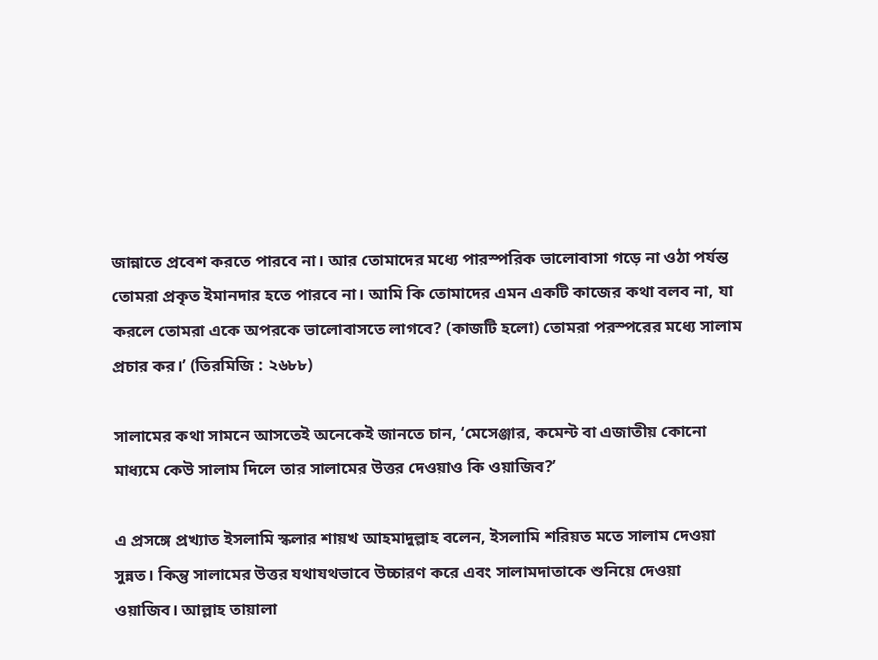জান্নাতে প্রবেশ করতে পারবে না। আর তোমাদের মধ্যে পারস্পরিক ভালোবাসা গড়ে না ওঠা পর্যন্ত তোমরা প্রকৃত ইমানদার হতে পারবে না। আমি কি তোমাদের এমন একটি কাজের কথা বলব না, যা করলে তোমরা একে অপরকে ভালোবাসতে লাগবে? (কাজটি হলো) তোমরা পরস্পরের মধ্যে সালাম প্রচার কর।’ (তিরমিজি : ২৬৮৮)

সালামের কথা সামনে আসতেই অনেকেই জানতে চান, ‘মেসেঞ্জার, কমেন্ট বা এজাতীয় কোনো মাধ্যমে কেউ সালাম দিলে তার সালামের উত্তর দেওয়াও কি ওয়াজিব?’

এ প্রসঙ্গে প্রখ্যাত ইসলামি স্কলার শায়খ আহমাদুল্লাহ বলেন, ইসলামি শরিয়ত মতে সালাম দেওয়া সুন্নত। কিন্তু সালামের উত্তর যথাযথভাবে উচ্চারণ করে এবং সালামদাতাকে শুনিয়ে দেওয়া ওয়াজিব। আল্লাহ তায়ালা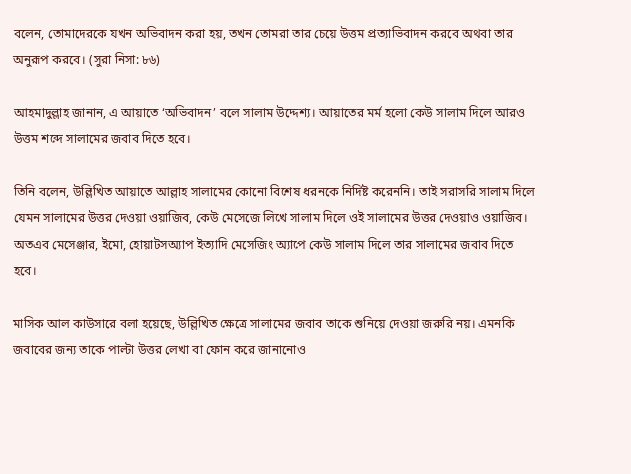বলেন, তোমাদেরকে যখন অভিবাদন করা হয়, তখন তোমরা তার চেয়ে উত্তম প্রত্যাভিবাদন করবে অথবা তার অনুরূপ করবে। (সুরা নিসা: ৮৬)

আহমাদুল্লাহ জানান, এ আয়াতে ‘অভিবাদন’ বলে সালাম উদ্দেশ্য। আয়াতের মর্ম হলো কেউ সালাম দিলে আরও উত্তম শব্দে সালামের জবাব দিতে হবে।

তিনি বলেন, উল্লিখিত আয়াতে আল্লাহ সালামের কোনো বিশেষ ধরনকে নির্দিষ্ট করেননি। তাই সরাসরি সালাম দিলে যেমন সালামের উত্তর দেওয়া ওয়াজিব, কেউ মেসেজে লিখে সালাম দিলে ওই সালামের উত্তর দেওয়াও ওয়াজিব। অতএব মেসেঞ্জার, ইমো, হোয়াটসঅ্যাপ ইত্যাদি মেসেজিং অ্যাপে কেউ সালাম দিলে তার সালামের জবাব দিতে হবে।

মাসিক আল কাউসারে বলা হয়েছে, উল্লিখিত ক্ষেত্রে সালামের জবাব তাকে শুনিয়ে দেওয়া জরুরি নয়। এমনকি জবাবের জন্য তাকে পাল্টা উত্তর লেখা বা ফোন করে জানানোও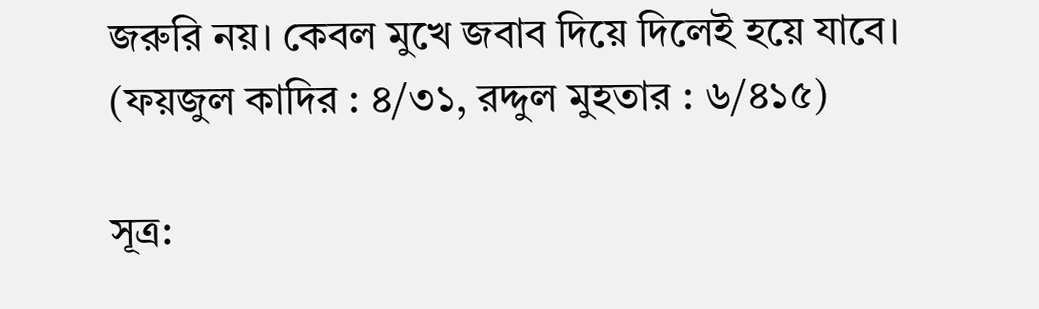জরুরি নয়। কেবল মুখে জবাব দিয়ে দিলেই হয়ে যাবে। (ফয়জুল কাদির : ৪/৩১, রদ্দুল মুহতার : ৬/৪১৫)

সূত্র: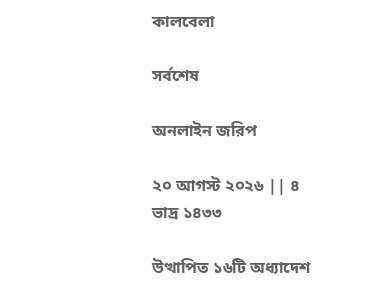কালবেলা

সর্বশেষ

অনলাইন জরিপ

২০ আগস্ট ২০২৬ || ৪ ভাদ্র ১৪৩৩

উত্থাপিত ১৬টি অধ্যাদেশ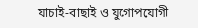যাচাই-বাছাই ও যুগোপযোগী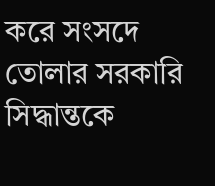করে সংসদে তোলার সরকারি সিদ্ধান্তকে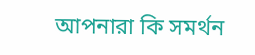আপনারা কি সমর্থন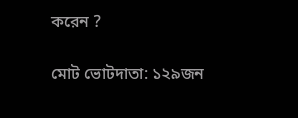করেন ?

মোট ভোটদাতা: ১২৯জন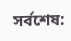সর্বশেষ: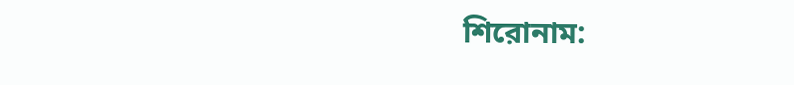শিরোনাম: